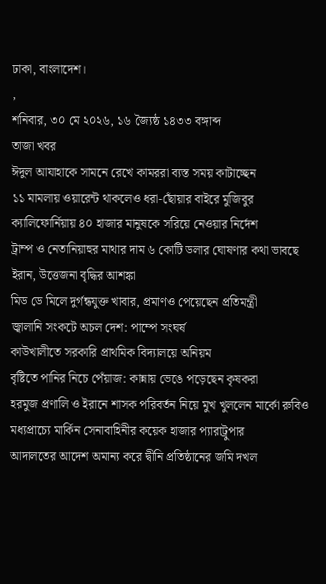ঢাকা, বাংলাদেশ।
,
শনিবার, ৩০ মে ২০২৬, ১৬ জ্যৈষ্ঠ ১৪৩৩ বঙ্গাব্দ
তাজা খবর
ঈদুল আযাহাকে সামনে রেখে কামররা ব্যস্ত সময় কাটাচ্ছেন
১১ মামলায় ওয়ারেন্ট থাকলেও ধরা-ছোঁয়ার বাইরে মুজিবুর
ক্যালিফোর্নিয়ায় ৪০ হাজার মানুষকে সরিয়ে নেওয়ার নির্দেশ
ট্রাম্প ও নেতানিয়াহুর মাথার দাম ৬ কোটি ডলার ঘোষণার কথা ভাবছে ইরান, উত্তেজনা বৃদ্ধির আশঙ্কা
মিড ডে মিলে দুর্গন্ধযুক্ত খাবার, প্রমাণও পেয়েছেন প্রতিমন্ত্রী
জ্বালানি সংকটে অচল দেশ: পাম্পে সংঘর্ষ
কাউখালীতে সরকারি প্রাথমিক বিদ্যালয়ে অনিয়ম
বৃষ্টিতে পানির নিচে পেঁয়াজ: কান্নায় ভেঙে পড়েছেন কৃষকরা
হরমুজ প্রণালি ও ইরানে শাসক পরিবর্তন নিয়ে মুখ খুললেন মার্কো রুবিও
মধ্যপ্রাচ্যে মার্কিন সেনাবাহিনীর কয়েক হাজার প্যারাট্রুপার
আদালতের আদেশ অমান্য করে দ্বীনি প্রতিষ্ঠানের জমি দখল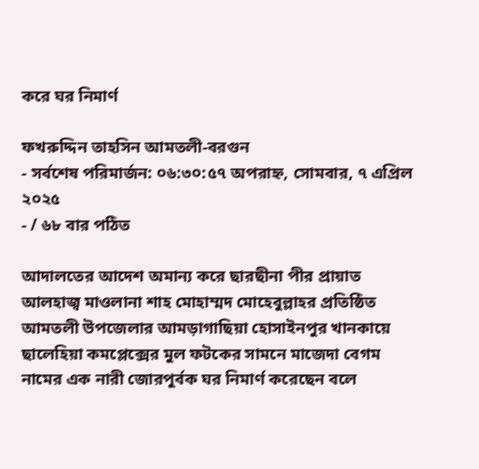করে ঘর নিমার্ণ

ফখরুদ্দিন তাহসিন আমতলী-বরগুন
- সর্বশেষ পরিমার্জন: ০৬:৩০:৫৭ অপরাহ্ন, সোমবার, ৭ এপ্রিল ২০২৫
- / ৬৮ বার পঠিত

আদালতের আদেশ অমান্য করে ছারছীনা পীর প্রায়াত আলহাজ্ব মাওলানা শাহ মোহাম্মদ মোহেবুল্লাহর প্রতিষ্ঠিত আমতলী উপজেলার আমড়াগাছিয়া হোসাইনপুর খানকায়ে ছালেহিয়া কমপ্লেক্সের মুল ফটকের সামনে মাজেদা বেগম নামের এক নারী জোরপুর্বক ঘর নিমার্ণ করেছেন বলে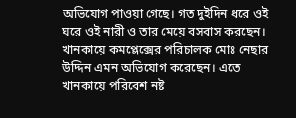অভিযোগ পাওয়া গেছে। গত দুইদিন ধরে ওই ঘরে ওই নারী ও তার মেয়ে বসবাস করছেন। খানকায়ে কমপ্লেক্সের পরিচালক মোঃ নেছার উদ্দিন এমন অভিযোগ করেছেন। এতে খানকায়ে পরিবেশ নষ্ট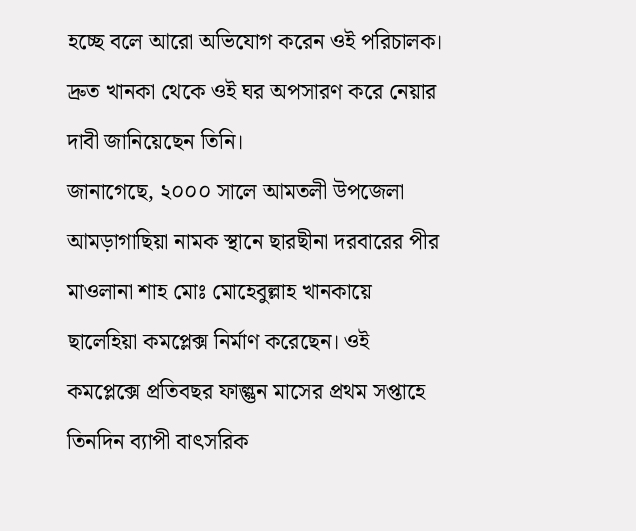হচ্ছে বলে আরো অভিযোগ করেন ওই পরিচালক। দ্রুত খানকা থেকে ওই ঘর অপসারণ করে নেয়ার দাবী জানিয়েছেন তিনি।
জানাগেছে, ২০০০ সালে আমতলী উপজেলা আমড়াগাছিয়া নামক স্থানে ছারছীনা দরবারের পীর মাওলানা শাহ মোঃ মোহেবুল্লাহ খানকায়ে ছালেহিয়া কমপ্লেক্স নির্মাণ করেছেন। ওই কমপ্লেক্সে প্রতিবছর ফাল্গুন মাসের প্রথম সপ্তাহে তিনদিন ব্যাপী বাৎসরিক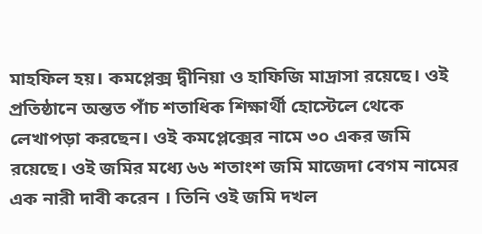মাহফিল হয়। কমপ্লেক্স দ্বীনিয়া ও হাফিজি মাদ্রাসা রয়েছে। ওই প্রতিষ্ঠানে অন্তত পাঁচ শতাধিক শিক্ষার্থী হোস্টেলে থেকে লেখাপড়া করছেন। ওই কমপ্লেক্সের নামে ৩০ একর জমি রয়েছে। ওই জমির মধ্যে ৬৬ শতাংশ জমি মাজেদা বেগম নামের এক নারী দাবী করেন । তিনি ওই জমি দখল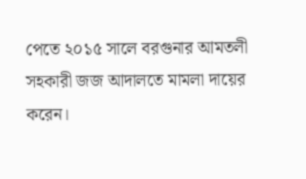পেতে ২০১৫ সালে বরগুনার আমতলী সহকারী জজ আদালতে মামলা দায়ের করেন।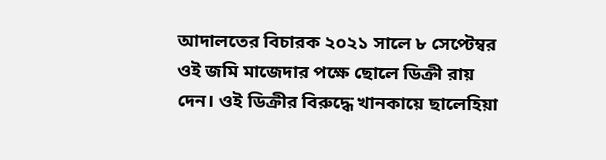আদালতের বিচারক ২০২১ সালে ৮ সেপ্টেম্বর ওই জমি মাজেদার পক্ষে ছোলে ডিক্রী রায় দেন। ওই ডিক্রীর বিরুদ্ধে খানকায়ে ছালেহিয়া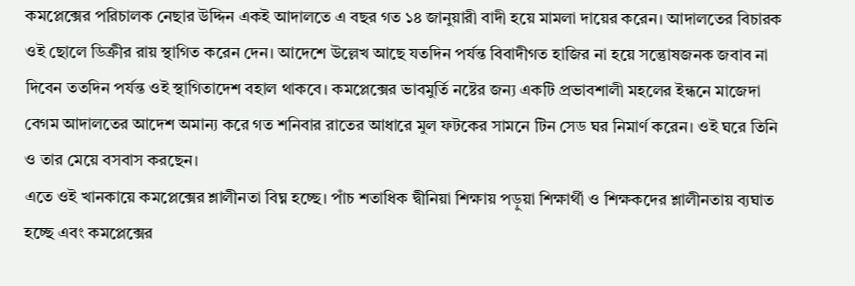কমপ্লেক্সের পরিচালক নেছার উদ্দিন একই আদালতে এ বছর গত ১৪ জানুয়ারী বাদী হয়ে মামলা দায়ের করেন। আদালতের বিচারক ওই ছোলে ডিক্রীর রায় স্থাগিত করেন দেন। আদেশে উল্লেখ আছে যতদিন পর্যন্ত বিবাদীগত হাজির না হয়ে সন্তেুাষজনক জবাব না দিবেন ততদিন পর্যন্ত ওই স্থাগিতাদেশ বহাল থাকবে। কমপ্লেক্সের ভাবমুর্তি নষ্টের জন্য একটি প্রভাবশালী মহলের ইন্ধনে মাজেদা বেগম আদালতের আদেশ অমান্য করে গত শনিবার রাতের আধারে মুল ফটকের সামনে টিন সেড ঘর নিমার্ণ করেন। ওই ঘরে তিনি ও তার মেয়ে বসবাস করছেন।
এতে ওই খানকায়ে কমপ্লেক্সের শ্লালীনতা বিঘ্ন হচ্ছে। পাঁচ শতাধিক দ্বীনিয়া শিক্ষায় পড়ুয়া শিক্ষার্থী ও শিক্ষকদের শ্লালীনতায় ব্যঘাত হচ্ছে এবং কমপ্লেক্সের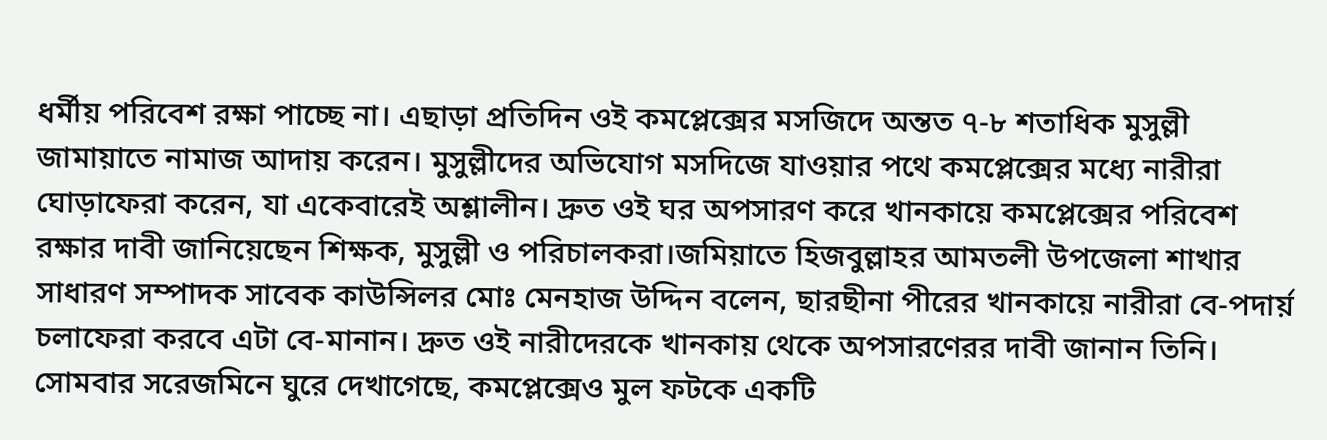ধর্মীয় পরিবেশ রক্ষা পাচ্ছে না। এছাড়া প্রতিদিন ওই কমপ্লেক্সের মসজিদে অন্তত ৭-৮ শতাধিক মুসুল্লী জামায়াতে নামাজ আদায় করেন। মুসুল্লীদের অভিযোগ মসদিজে যাওয়ার পথে কমপ্লেক্সের মধ্যে নারীরা ঘোড়াফেরা করেন, যা একেবারেই অশ্লালীন। দ্রুত ওই ঘর অপসারণ করে খানকায়ে কমপ্লেক্সের পরিবেশ রক্ষার দাবী জানিয়েছেন শিক্ষক, মুসুল্লী ও পরিচালকরা।জমিয়াতে হিজবুল্লাহর আমতলী উপজেলা শাখার সাধারণ সম্পাদক সাবেক কাউন্সিলর মোঃ মেনহাজ উদ্দিন বলেন, ছারছীনা পীরের খানকায়ে নারীরা বে-পদার্য় চলাফেরা করবে এটা বে-মানান। দ্রুত ওই নারীদেরকে খানকায় থেকে অপসারণেরর দাবী জানান তিনি।
সোমবার সরেজমিনে ঘুরে দেখাগেছে, কমপ্লেক্সেও মুল ফটকে একটি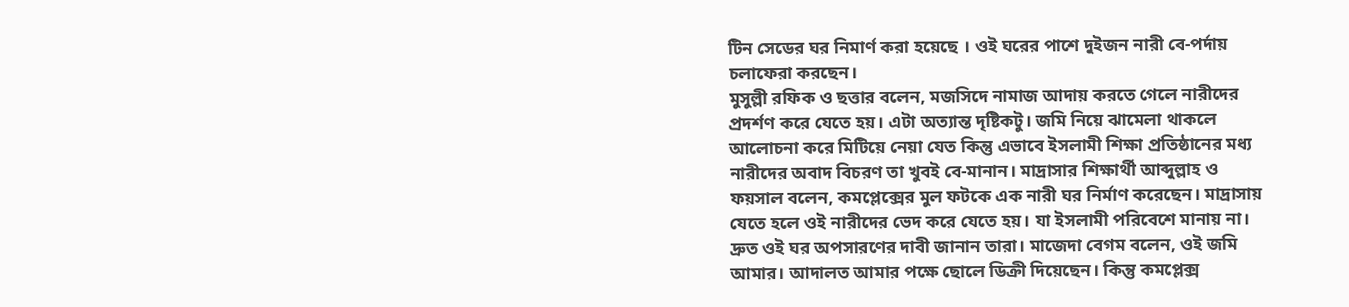টিন সেডের ঘর নিমার্ণ করা হয়েছে । ওই ঘরের পাশে দুইজন নারী বে-পর্দায় চলাফেরা করছেন।
মুসুল্লী রফিক ও ছত্তার বলেন, মজসিদে নামাজ আদায় করতে গেলে নারীদের প্রদর্শণ করে যেতে হয়। এটা অত্যান্ত দৃষ্টিকটু। জমি নিয়ে ঝামেলা থাকলে আলোচনা করে মিটিয়ে নেয়া যেত কিন্তু এভাবে ইসলামী শিক্ষা প্রতিষ্ঠানের মধ্য নারীদের অবাদ বিচরণ তা খুবই বে-মানান। মাদ্রাসার শিক্ষার্থী আব্দুল্লাহ ও ফয়সাল বলেন, কমপ্লেক্সের মুল ফটকে এক নারী ঘর নির্মাণ করেছেন। মাদ্রাসায় যেতে হলে ওই নারীদের ভেদ করে যেতে হয়। যা ইসলামী পরিবেশে মানায় না। দ্রুত ওই ঘর অপসারণের দাবী জানান তারা। মাজেদা বেগম বলেন, ওই জমি আমার। আদালত আমার পক্ষে ছোলে ডিক্রী দিয়েছেন। কিন্তু কমপ্লেক্স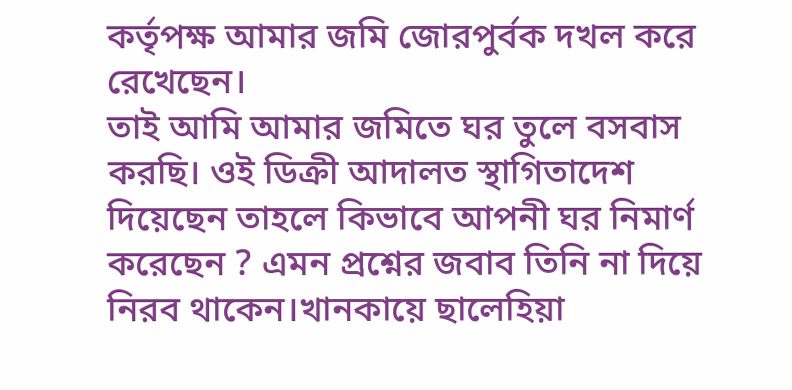কর্তৃপক্ষ আমার জমি জোরপুর্বক দখল করে রেখেছেন।
তাই আমি আমার জমিতে ঘর তুলে বসবাস করছি। ওই ডিক্রী আদালত স্থাগিতাদেশ দিয়েছেন তাহলে কিভাবে আপনী ঘর নিমার্ণ করেছেন ? এমন প্রশ্নের জবাব তিনি না দিয়ে নিরব থাকেন।খানকায়ে ছালেহিয়া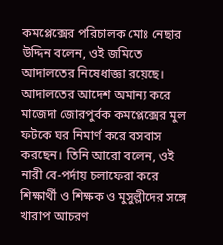কমপ্লেক্সের পরিচালক মোঃ নেছার উদ্দিন বলেন, ওই জমিতে আদালতের নিষেধাজ্ঞা রয়েছে। আদালতের আদেশ অমান্য করে মাজেদা জোরপুর্বক কমপ্লেক্সের মুল ফটকে ঘর নিমার্ণ করে বসবাস করছেন। তিনি আরো বলেন, ওই নারী বে-পর্দায় চলাফেরা করে শিক্ষার্থী ও শিক্ষক ও মুসুল্লীদের সঙ্গে খারাপ আচরণ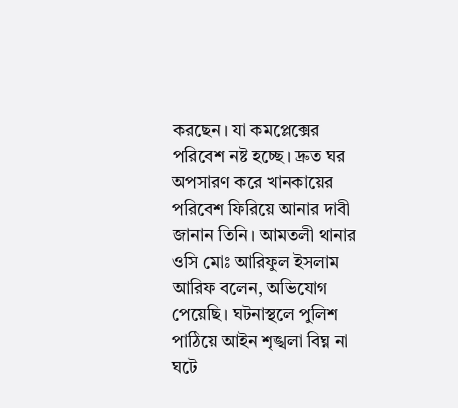করছেন। যা কমপ্লেক্সের পরিবেশ নষ্ট হচ্ছে। দ্রুত ঘর অপসারণ করে খানকায়ের পরিবেশ ফিরিয়ে আনার দাবী জানান তিনি। আমতলী থানার ওসি মোঃ আরিফুল ইসলাম আরিফ বলেন, অভিযোগ পেয়েছি। ঘটনাস্থলে পুলিশ পাঠিয়ে আইন শৃঙ্খলা বিঘ্ন না ঘটে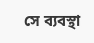সে ব্যবস্থা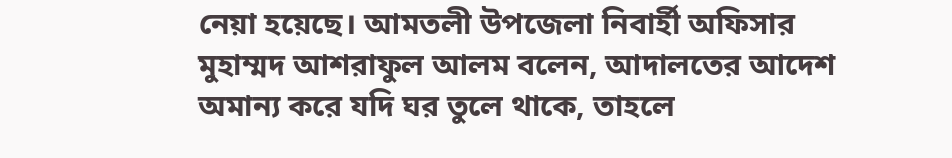নেয়া হয়েছে। আমতলী উপজেলা নিবার্হী অফিসার মুহাম্মদ আশরাফুল আলম বলেন, আদালতের আদেশ অমান্য করে যদি ঘর তুলে থাকে, তাহলে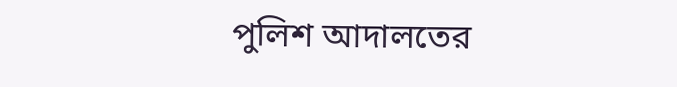পুলিশ আদালতের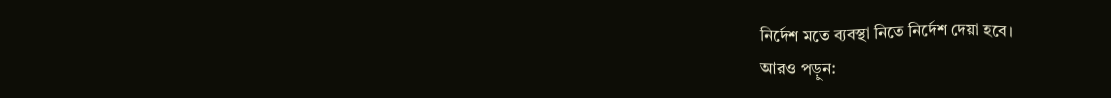নির্দেশ মতে ব্যবস্থা নিতে নির্দেশ দেয়া হবে।
আরও পড়ুন: